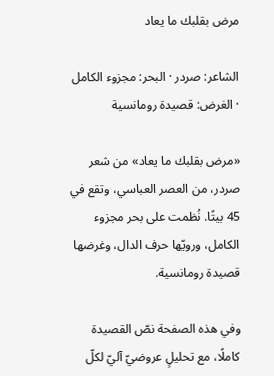مرض بقلبك ما يعاد

الشاعر: صردر · البحر: مجزوء الكامل · الغرض: قصيدة رومانسية

«مرض بقلبك ما يعاد» من شعر صردر، من العصر العباسي، وتقع في 45 بيتًا. نُظمت على بحر مجزوء الكامل، ورويّها حرف الدال، وغرضها قصيدة رومانسية.

وفي هذه الصفحة نصّ القصيدة كاملًا، مع تحليلٍ عروضيّ آليّ لكلّ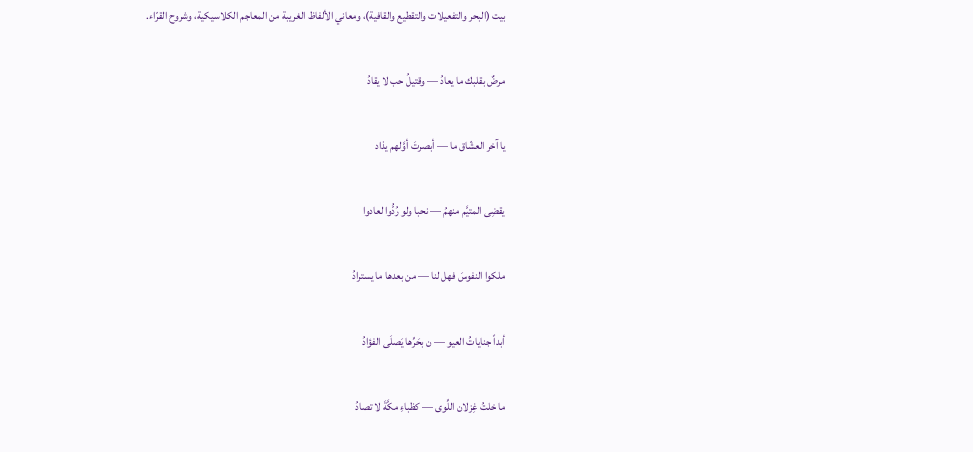بيت (البحر والتفعيلات والتقطيع والقافية)، ومعاني الألفاظ الغريبة من المعاجم الكلاسيكية، وشروح القرّاء.

مرضٌ بقلبك ما يعادُ — وقتيلُ حب لا يقادُ

يا آخر العشّاق ما — أبصرتَ أوَّلهم يذاد

يقضِى المتيَّم منهمُ — نحبا ولو رُدُّوا لعادوا

ملكوا النفوسَ فهل لنا — من بعدها ما يسترادُ

أبداً جناياتُ العيو — ن بحَرِّها يَصلَى الفؤادُ

ما خلتُ غِزلان اللِّوى — كظباءِ مكَّةَ لا تصادُ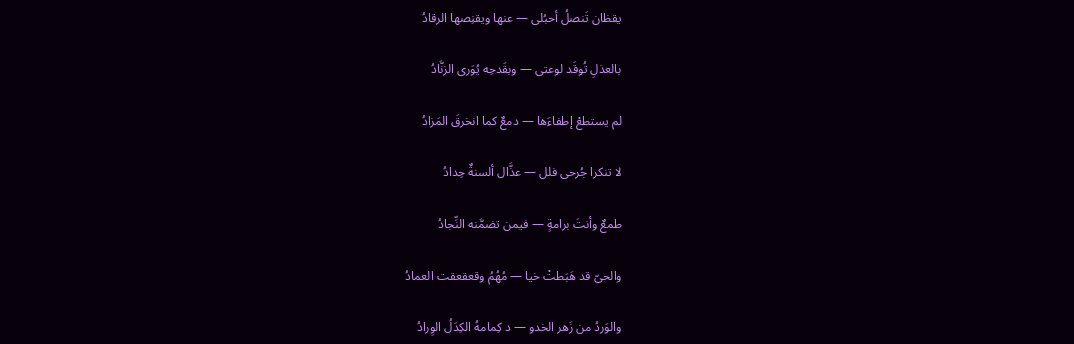يقظان تَنصلُ أحبُلى — عنها ويقنِصها الرقادُ

بالعذلِ تُوقَد لوعتى — وبقَدحِه يُوَرى الزنَّادُ

لم يستطعْ إطفاءَها — دمعٌ كما انخرقَ المَزادُ

لا تنكرا جُرحى فلل — عذَّال ألسنةٌ حِدادُ

طمعٌ وأنتَ برامةٍ — فيمن تضمَّنه النِّجادُ

والحىّ قد هَبَطتْ خيا — مُهُمُ وقعقعقت العمادُ

والوَردُ من زَهر الخدو — د كِمامهُ الكِدَلُ الوِرادُ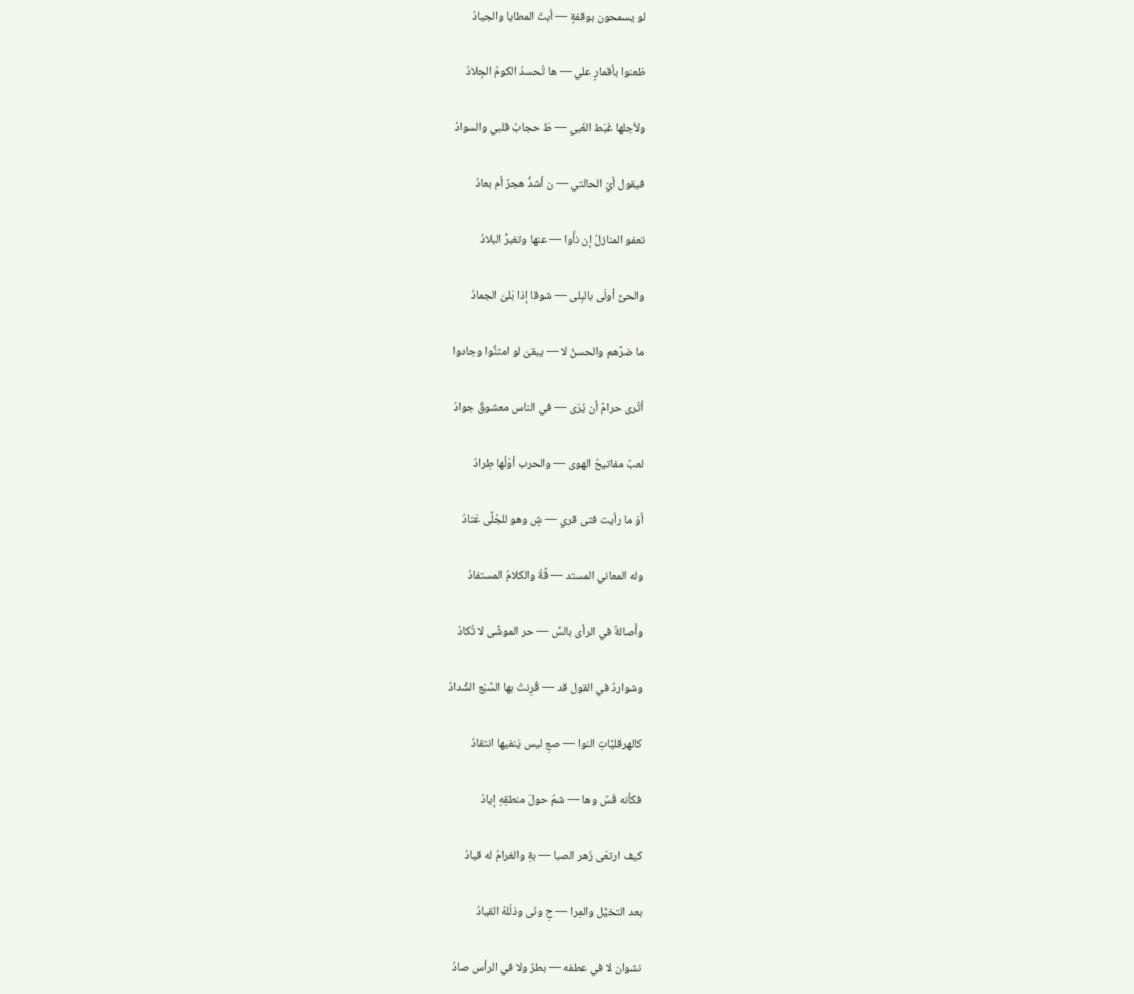لو يسمحون بوقفةٍ — أبتَ المطايا والجيادُ

ظعنوا بأقمارٍ علي — ها تُحسدُ الكومُ الجِلادُ

ولأجلها غَبَط الغَبي — طَ حجابُ قلبي والسوادُ

فيقول أيّ الحالتي — ن أشدُّ هجرٌ أم بعادُ

تعفو المنازلُ إن نأَوا — عنها وتغبرُّ البلادُ

والحىُّ أولَى بالبِلى — شوقا إذا بَلىَ الجمادُ

ما ضرَّهم والحسنُ لا — يبقىَ لو امتنُّوا وجادوا

أتُرى حرامٌ أن يُرَى — في الناس معشوقٌ جوادُ

لعبٌ مفاتيحُ الهوى — والحرب أوّلُها طِرادُ

أوَ ما رأيت فتى قري — شٍ وهو للجُلَّى عَتادُ

وله المعاني المستد — قَّةُ والكلامُ المستفادُ

وأَصالةٌ في الرأى بالسِّ — حر الموشَّى لا تُكادُ

وشواردٌ في القول قد — قُرِنتْ بها السَّبْع الشِّدادُ

كالهرقليَّاتِ النوا — صعِ ليس يَنفيها انتقادُ

فكأنه قَسٌ وها — شمُ حولَ منطقِهِ إيادُ

كيف ارتعَى زَهر الصبا — بةِ والغرامُ له قيادُ

بعد التخيُّل والمِرا — حِ ونَى وذلّلهُ القيادُ

نشوان لا في عطفه — بطرٌ ولا في الرأس صادُ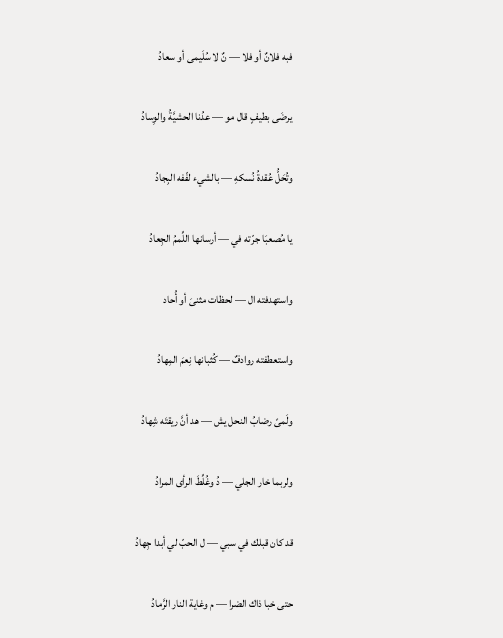فبه فلانٌ أو فلا — نٌ لا سُلَيمى أو سعادُ

يرضَى بطيفٍ قال مو — عدُنا الحشيَّةُ والوِسادُ

وتُحَلُّ عُقدةُ نُسكهِ — بالشيء لفّفه البِجادُ

يا مُصعبَا جرّته في — أرسانها اللِّممُ الجِعادُ

واستهدفته ال — لحظات مثنىَ أو أُحاد

واستعطفته روادفٌ — كُثبانها نِعمَ المِهادُ

ولَمىً رضابُ النحل يش — هد أنَّ ريقتَه شِهادُ

ولربما خار الجلي — دُ وغُلِّطَ الرأى المرادُ

قد كان قبلك في سبي — ل الحبّ لي أبدا جِهادُ

حتى خبا ذاك الضرا — م وغاية النار الرَّمادُ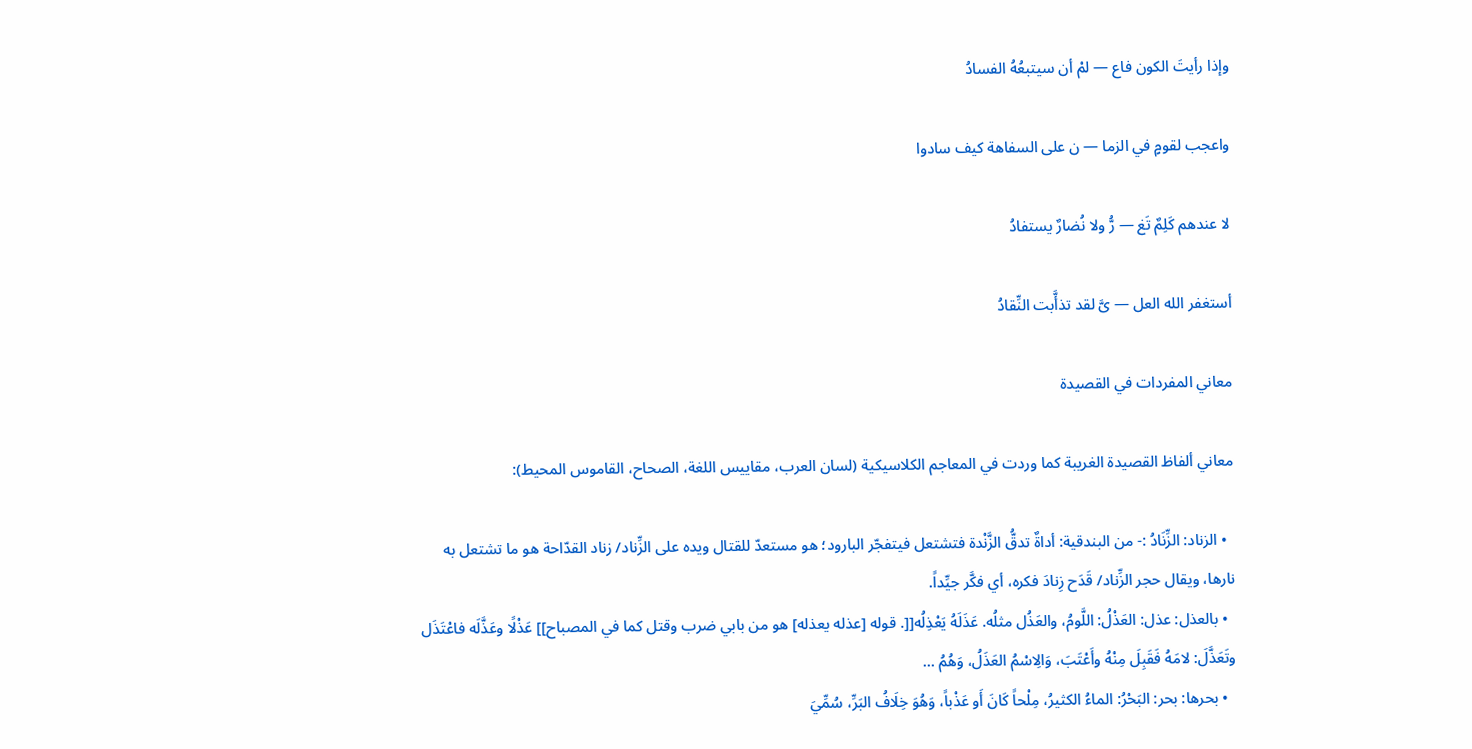وإذا رأيتَ الكون فاع — لمْ أن سيتبعُهُ الفسادُ

واعجب لقومٍ في الزما — ن على السفاهة كيف سادوا

لا عندهم كَلِمٌ تَغ — رُّ ولا نُضارٌ يستفادُ

أستغفر الله العل — ىَّ لقد تذأَّبت النِّقادُ

معاني المفردات في القصيدة

معاني ألفاظ القصيدة الغريبة كما وردت في المعاجم الكلاسيكية (لسان العرب، مقاييس اللغة، الصحاح، القاموس المحيط):

  • الزناد: الزِّنَادُ :- من البندقية: أداةٌ تدقُّ الزَّنْدة فتشتعل فيتفجّر البارود؛ هو مستعدّ للقتال ويده على الزِّناد/ زناد القدّاحة هو ما تشتعل به نارها، ويقال حجر الزِّناد/ قَدَح زِنادَ فكره، أي فكَّر جيِّداً.
  • بالعذل: عذل: العَذْلُ: اللَّومُ، والعَذُل مثلُه. عَذَلَهُ يَعْذِلُه[[. قوله [عذله يعذله] هو من بابي ضرب وقتل كما في المصباح]] عَذْلًا وعَذَّلَه فاعْتَذَل وتَعَذَّلَ: لامَهُ فَقَبِلَ مِنْهُ وأَعْتَبَ، وَالِاسْمُ العَذَلُ، وَهُمُ …
  • بحرها: بحر: البَحْرُ: الماءُ الكثيرُ، مِلْحاً كَانَ أَو عَذْباً، وَهُوَ خِلَافُ البَرِّ، سُمِّيَ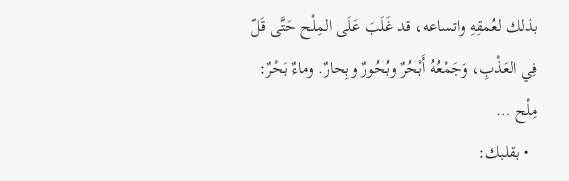بذلك لعُمقِهِ واتساعه، قد غَلَبَ عَلَى المِلْح حَتَّى قَلّ فِي العَذْبِ، وَجَمْعُهُ أَبْحُرٌ وبُحُورٌ وبِحارٌ. وماءٌ بَحْرٌ: مِلْح …
  • بقلبك: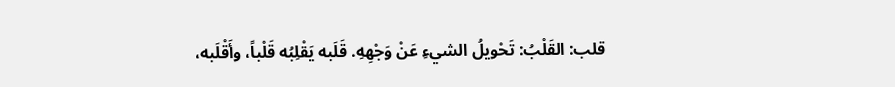قلب: القَلْبُ: تَحْويلُ الشيءِ عَنْ وَجْهِهِ. قَلَبه يَقْلِبُه قَلْباً، وأَقْلَبه،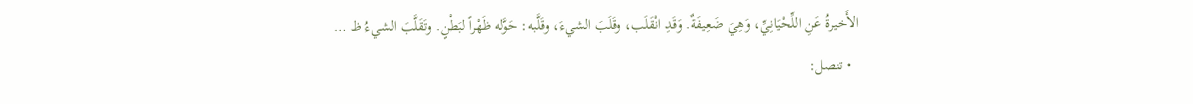الأَخيرةُ عَنِ اللِّحْيَانِيِّ، وَهِيَ ضَعِيفَةٌ. وَقَدِ انْقَلَب، وقَلَبَ الشيءَ، وقَلَّبه: حَوَّله ظَهْراً لبَطْنٍ. وتَقَلَّبَ الشيءُ ظ …
  • تنصل: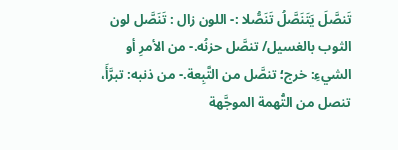تَنصَّلَ يَتَنَصَّلُ تَنَصُّلا :- اللون زال : تَنَصَّل لون الثوب بالغسيل/ تنصَّل حزنُه.- من الأمرِ أو الشيءِ: خرج؛ تنصَّل من التَّبِعة.- من ذنبه: تبرَّأَ، تنصل من التُّهمة الموجَّهة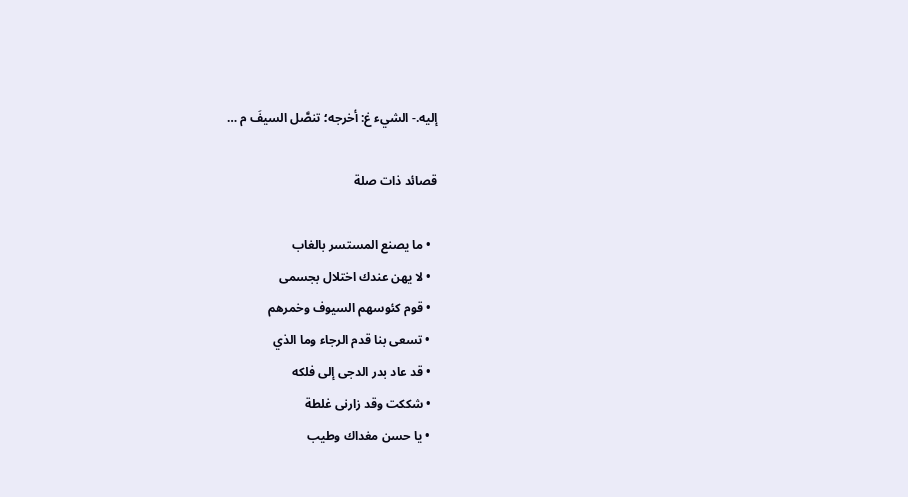إليه.- الشيء غ: أخرجه؛ تنصَّل السيفَ م …

قصائد ذات صلة

  • ما يصنع المستسر بالغاب
  • لا يهن عندك اختلال بجسمى
  • قوم كئوسهم السيوف وخمرهم
  • تسعى بنا قدم الرجاء وما الذي
  • قد عاد بدر الدجى إلى فلكه
  • شككت وقد زارنى غلطة
  • يا حسن مغداك وطيب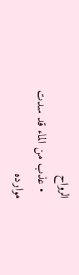الرواح
  • عذب من الماء قد سدت موارده